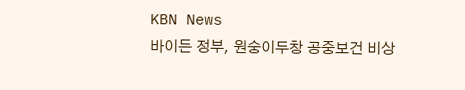KBN News
바이든 정부, 원숭이두창 공중보건 비상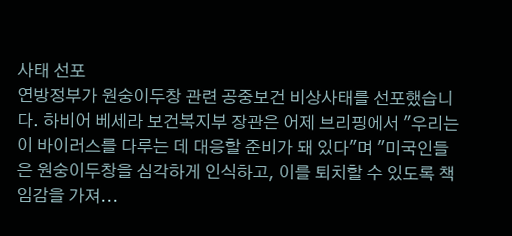사태 선포
연방정부가 원숭이두창 관련 공중보건 비상사태를 선포했습니다. 하비어 베세라 보건복지부 장관은 어제 브리핑에서 "우리는 이 바이러스를 다루는 데 대응할 준비가 돼 있다"며 "미국인들은 원숭이두창을 심각하게 인식하고, 이를 퇴치할 수 있도록 책임감을 가져...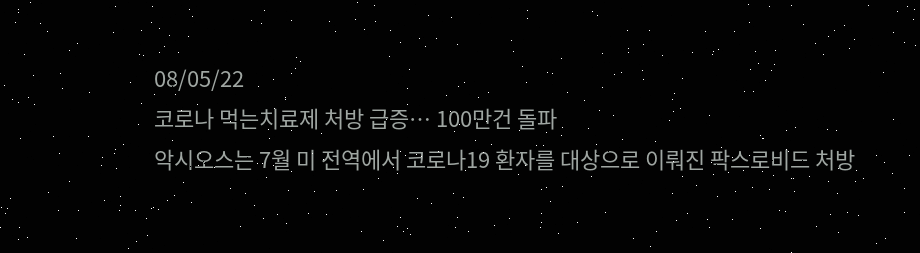08/05/22
코로나 먹는치료제 처방 급증… 100만건 돌파
악시오스는 7월 미 전역에서 코로나19 환자를 대상으로 이뤄진 팍스로비드 처방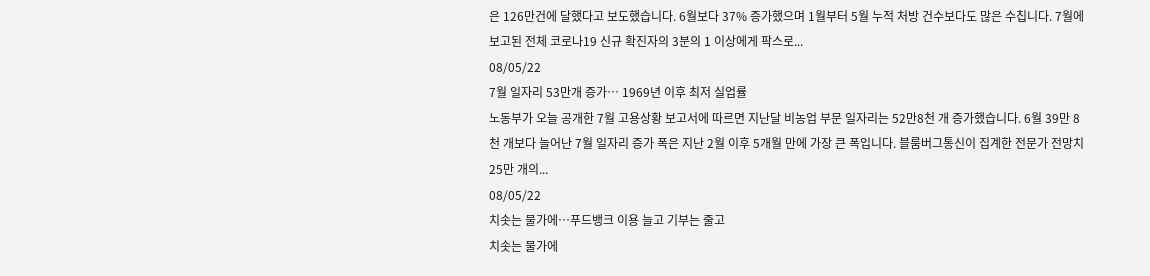은 126만건에 달했다고 보도했습니다. 6월보다 37% 증가했으며 1월부터 5월 누적 처방 건수보다도 많은 수칩니다. 7월에 보고된 전체 코로나19 신규 확진자의 3분의 1 이상에게 팍스로...
08/05/22
7월 일자리 53만개 증가… 1969년 이후 최저 실업률
노동부가 오늘 공개한 7월 고용상황 보고서에 따르면 지난달 비농업 부문 일자리는 52만8천 개 증가했습니다. 6월 39만 8천 개보다 늘어난 7월 일자리 증가 폭은 지난 2월 이후 5개월 만에 가장 큰 폭입니다. 블룸버그통신이 집계한 전문가 전망치 25만 개의...
08/05/22
치솟는 물가에…푸드뱅크 이용 늘고 기부는 줄고
치솟는 물가에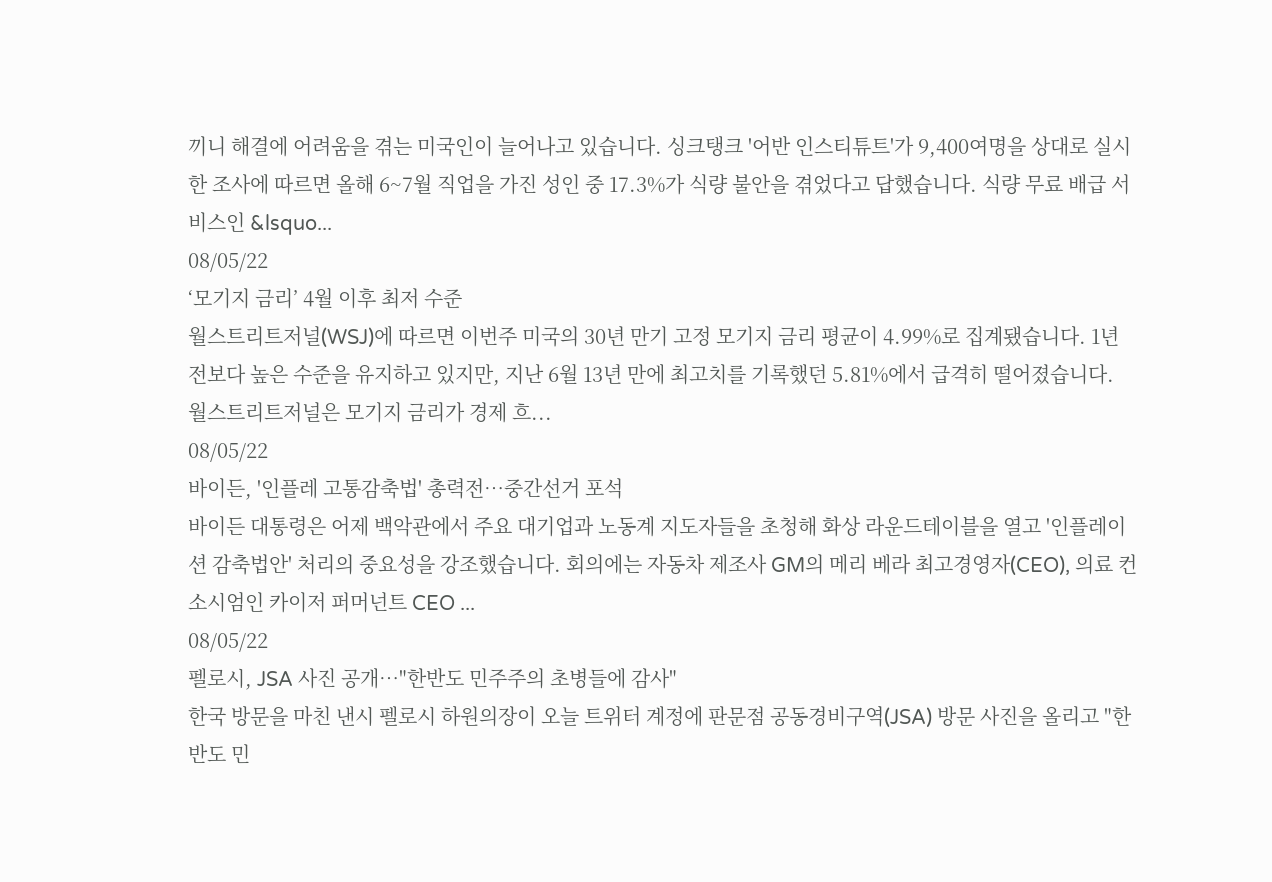끼니 해결에 어려움을 겪는 미국인이 늘어나고 있습니다. 싱크탱크 '어반 인스티튜트'가 9,400여명을 상대로 실시한 조사에 따르면 올해 6~7월 직업을 가진 성인 중 17.3%가 식량 불안을 겪었다고 답했습니다. 식량 무료 배급 서비스인 &lsquo...
08/05/22
‘모기지 금리’ 4월 이후 최저 수준
월스트리트저널(WSJ)에 따르면 이번주 미국의 30년 만기 고정 모기지 금리 평균이 4.99%로 집계됐습니다. 1년 전보다 높은 수준을 유지하고 있지만, 지난 6월 13년 만에 최고치를 기록했던 5.81%에서 급격히 떨어졌습니다. 월스트리트저널은 모기지 금리가 경제 흐...
08/05/22
바이든, '인플레 고통감축법' 총력전…중간선거 포석
바이든 대통령은 어제 백악관에서 주요 대기업과 노동계 지도자들을 초청해 화상 라운드테이블을 열고 '인플레이션 감축법안' 처리의 중요성을 강조했습니다. 회의에는 자동차 제조사 GM의 메리 베라 최고경영자(CEO), 의료 컨소시엄인 카이저 퍼머넌트 CEO ...
08/05/22
펠로시, JSA 사진 공개…"한반도 민주주의 초병들에 감사"
한국 방문을 마친 낸시 펠로시 하원의장이 오늘 트위터 계정에 판문점 공동경비구역(JSA) 방문 사진을 올리고 "한반도 민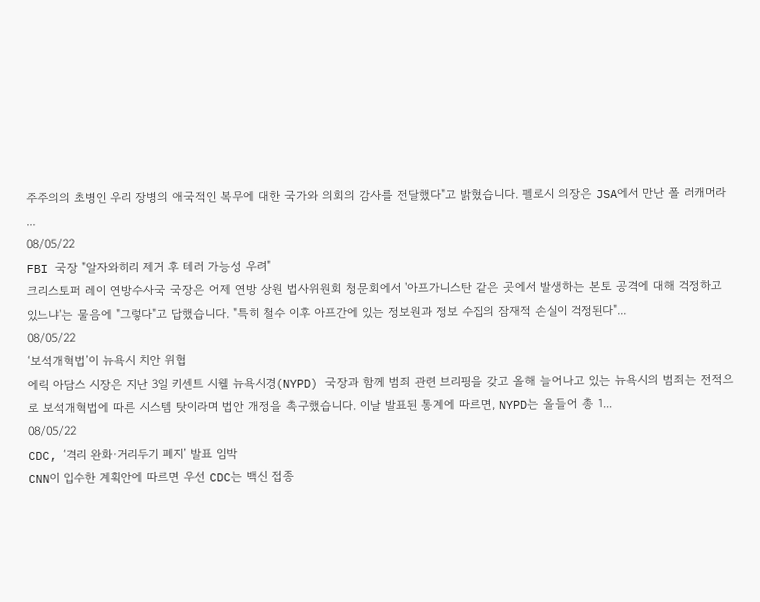주주의의 초병인 우리 장병의 애국적인 복무에 대한 국가와 의회의 감사를 전달했다"고 밝혔습니다. 펠로시 의장은 JSA에서 만난 폴 러캐머라 ...
08/05/22
FBI 국장 "알자와히리 제거 후 테러 가능성 우려"
크리스토퍼 레이 연방수사국 국장은 어제 연방 상원 법사위원회 청문회에서 '아프가니스탄 같은 곳에서 발생하는 본토 공격에 대해 걱정하고 있느냐'는 물음에 "그렇다"고 답했습니다. "특히 철수 이후 아프간에 있는 정보원과 정보 수집의 잠재적 손실이 걱정된다"...
08/05/22
‘보석개혁법’이 뉴욕시 치안 위협
에릭 아담스 시장은 지난 3일 키센트 시웰 뉴욕시경(NYPD) 국장과 함께 범죄 관련 브리핑을 갖고 올해 늘어나고 있는 뉴욕시의 범죄는 전적으로 보석개혁법에 따른 시스템 탓이라며 법안 개정을 촉구했습니다. 이날 발표된 통계에 따르면, NYPD는 올들어 총 1...
08/05/22
CDC, ‘격리 완화·거리두기 폐지’ 발표 임박
CNN이 입수한 계획안에 따르면 우선 CDC는 백신 접종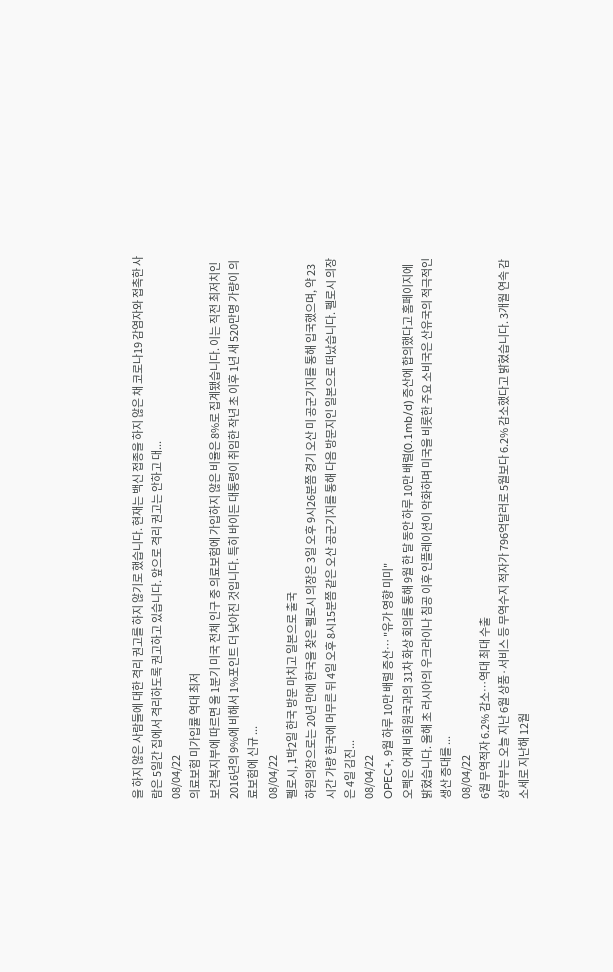을 하지 않은 사람들에 대한 격리 권고를 하지 않기로 했습니다. 현재는 백신 접종을 하지 않은 채 코로나19 감염자와 접촉한 사람은 5일간 집에서 격리하도록 권고하고 있습니다. 앞으로 격리 권고는 안하고 대...
08/04/22
의료보험 미가입률 역대 최저
보건복지부에 따르면 올 1분기 미국 전체 인구 중 의료보험에 가입하지 않은 비율은 8%로 집계됐습니다. 이는 직전 최저치인 2016년의 9%에 비해서 1%포인트 더 낮아진 것입니다. 특히 바이든 대통령이 취임한 작년 초 이후 1년 새 520만명 가량이 의료보험에 신규 ...
08/04/22
펠로시, 1박2일 한국 방문 마치고 일본으로 출국
하원의장으로는 20년 만에 한국을 찾은 펠로시 의장은 3일 오후 9시26분쯤 경기 오산 미 공군기지를 통해 입국했으며, 약 23시간 가량 한국에 머무른 뒤 4일 오후 8시15분쯤 같은 오산 공군기지를 통해 다음 방문지인 일본으로 떠났습니다. 펠로시 의장은 4일 김진...
08/04/22
OPEC+, 9월 하루 10만 배럴 증산… "유가 영향 미미"
오펙은 어제 비회원국과의 31차 화상 회의를 통해 9월 한 달 동안 하루 10만 배럴(0.1mb/d) 증산에 합의했다고 홈페이지에 밝혔습니다. 올해 초 러시아의 우크라이나 침공 이후 인플레이션이 악화하며 미국을 비롯한 주요 소비국은 산유국의 적극적인 생산 증대를 ...
08/04/22
6월 무역적자 6.2% 감소…역대 최대 수출
상무부는 오늘 지난 6월 상품·서비스 등 무역수지 적자가 796억달러로 5월보다 6.2% 감소했다고 밝혔습니다. 3개월 연속 감소세로 지난해 12월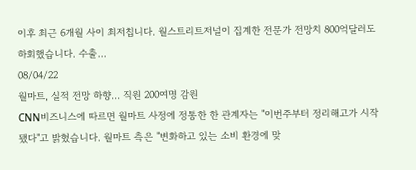이후 최근 6개월 사이 최저칩니다. 월스트리트저널이 집계한 전문가 전망치 800억달러도 하회했습니다. 수출...
08/04/22
월마트, 실적 전망 하향… 직원 200여명 감원
CNN비즈니스에 따르면 월마트 사정에 정통한 한 관계자는 "이번주부터 정리해고가 시작됐다"고 밝혔습니다. 월마트 측은 "변화하고 있는 소비 환경에 맞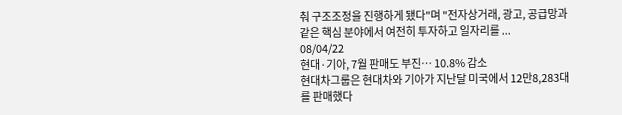춰 구조조정을 진행하게 됐다"며 "전자상거래, 광고, 공급망과 같은 핵심 분야에서 여전히 투자하고 일자리를 ...
08/04/22
현대·기아, 7월 판매도 부진… 10.8% 감소
현대차그룹은 현대차와 기아가 지난달 미국에서 12만8,283대를 판매했다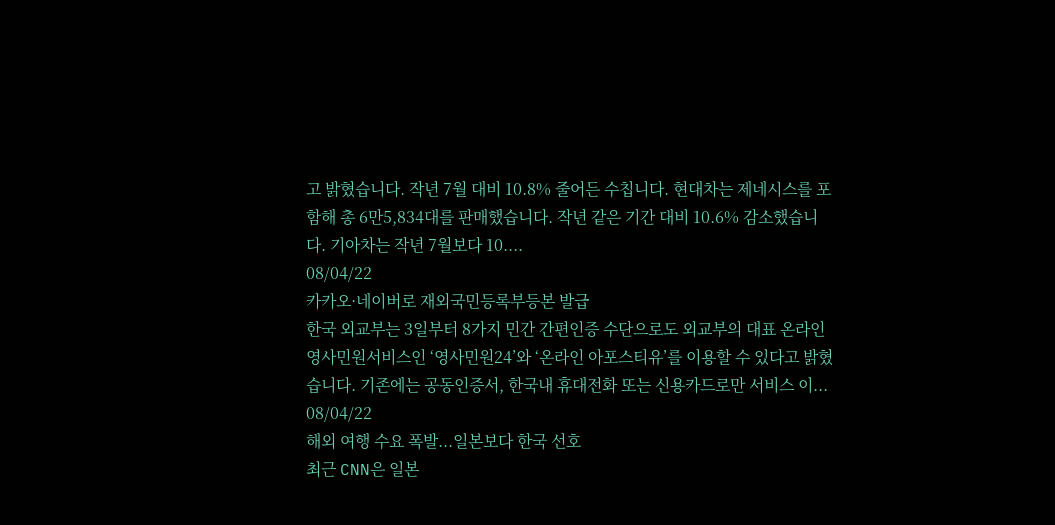고 밝혔습니다. 작년 7월 대비 10.8% 줄어든 수칩니다. 현대차는 제네시스를 포함해 총 6만5,834대를 판매했습니다. 작년 같은 기간 대비 10.6% 감소했습니다. 기아차는 작년 7월보다 10....
08/04/22
카카오·네이버로 재외국민등록부등본 발급
한국 외교부는 3일부터 8가지 민간 간편인증 수단으로도 외교부의 대표 온라인 영사민원서비스인 ‘영사민원24’와 ‘온라인 아포스티유’를 이용할 수 있다고 밝혔습니다. 기존에는 공동인증서, 한국내 휴대전화 또는 신용카드로만 서비스 이...
08/04/22
해외 여행 수요 폭발...일본보다 한국 선호
최근 CNN은 일본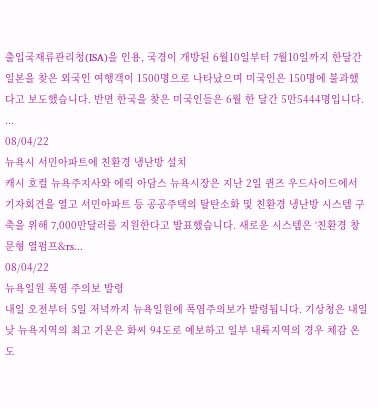출입국재류관리청(ISA)을 인용, 국경이 개방된 6월10일부터 7월10일까지 한달간 일본을 찾은 외국인 여행객이 1500명으로 나타났으며 미국인은 150명에 불과했다고 보도했습니다. 반면 한국을 찾은 미국인들은 6월 한 달간 5만5444명입니다. ...
08/04/22
뉴욕시 서민아파트에 친환경 냉난방 설치
캐시 호컬 뉴욕주지사와 에릭 아담스 뉴욕시장은 지난 2일 퀸즈 우드사이드에서 기자회견을 열고 서민아파트 등 공공주택의 탈탄소화 및 친환경 냉난방 시스템 구축을 위해 7,000만달러를 지원한다고 발표했습니다. 새로운 시스템은 ‘친환경 창문형 열펌프&rs...
08/04/22
뉴욕일원 폭염 주의보 발령
내일 오전부터 5일 저녁까지 뉴욕일원에 폭염주의보가 발령됩니다. 기상청은 내일 낮 뉴욕지역의 최고 기온은 화씨 94도로 예보하고 일부 내륙지역의 경우 체감 온도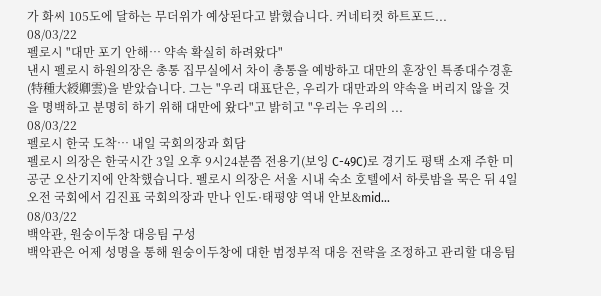가 화씨 105도에 달하는 무더위가 예상된다고 밝혔습니다. 커네티컷 하트포드...
08/03/22
펠로시 "대만 포기 안해… 약속 확실히 하려왔다"
낸시 펠로시 하원의장은 총통 집무실에서 차이 총통을 예방하고 대만의 훈장인 특종대수경훈(特種大綬卿雲)을 받았습니다. 그는 "우리 대표단은, 우리가 대만과의 약속을 버리지 않을 것을 명백하고 분명히 하기 위해 대만에 왔다"고 밝히고 "우리는 우리의 ...
08/03/22
펠로시 한국 도착… 내일 국회의장과 회담
펠로시 의장은 한국시간 3일 오후 9시24분쯤 전용기(보잉 C-49C)로 경기도 평택 소재 주한 미 공군 오산기지에 안착했습니다. 펠로시 의장은 서울 시내 숙소 호텔에서 하룻밤을 묵은 뒤 4일 오전 국회에서 김진표 국회의장과 만나 인도·태평양 역내 안보&mid...
08/03/22
백악관, 원숭이두창 대응팀 구성
백악관은 어제 성명을 통해 원숭이두창에 대한 범정부적 대응 전략을 조정하고 관리할 대응팀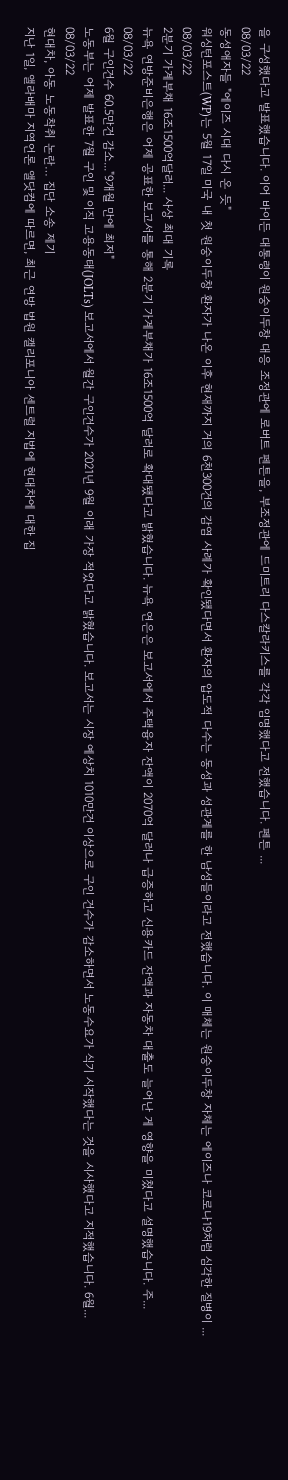을 구성했다고 발표했습니다. 이어 바이든 대통령이 원숭이두창 대응 조정관에 로버트 펜튼을, 부조정관에 드미트리 다스칼라키스를 각각 임명했다고 전했습니다. 펜튼 ...
08/03/22
동성애자들 "에이즈 시대 다시 온 듯"
워싱턴포스트(WP)는 5월 17일 미국 내 첫 원숭이두창 환자가 나온 이후 현재까지 거의 6천300건의 감염 사례가 확인됐다면서 환자의 압도적 다수는 동성과 성관계를 한 남성들이라고 전했습니다. 이 매체는 원숭이두창 자체는 에이즈나 코로나19처럼 심각한 질병이 ...
08/03/22
2분기 가계부채 16조1500억달러... 사상 최대 기록
뉴욕 연방준비은행은 어제 공표한 보고서를 통해 2분기 가계부채가 16조1500억 달러로 확대됐다고 밝혔습니다. 뉴욕 연은은 보고서에서 주택융자 잔액이 2070억 달러나 급증하고 신용카드 잔액과 자동차 대출도 늘어난 게 영향을 미쳤다고 설명했습니다. 주...
08/03/22
6월 구인건수 60.5만건 감소..."9개월 만에 최저"
노동부는 어제 발표한 7월 구인 및 이직 고용동태(JOLTs) 보고서에서 월간 구인건수가 2021년 9월 이래 가장 적었다고 밝혔습니다. 보고서는 시장 예상치 1010만건 이상으로 구인 건수가 감소하면서 노동수요가 식기 시작했다는 것을 시사했다고 지적했습니다. 6월...
08/03/22
현대차, 아동 노동착취 논란… 집단 소송 제기
지난 1일, 앨라배마 지역언론 앨닷컴에 따르면, 최근 연방 법원 캘리포니아 센트럴 지법에 현대차에 대한 집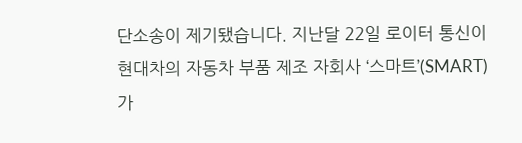단소송이 제기됐습니다. 지난달 22일 로이터 통신이 현대차의 자동차 부품 제조 자회사 ‘스마트’(SMART)가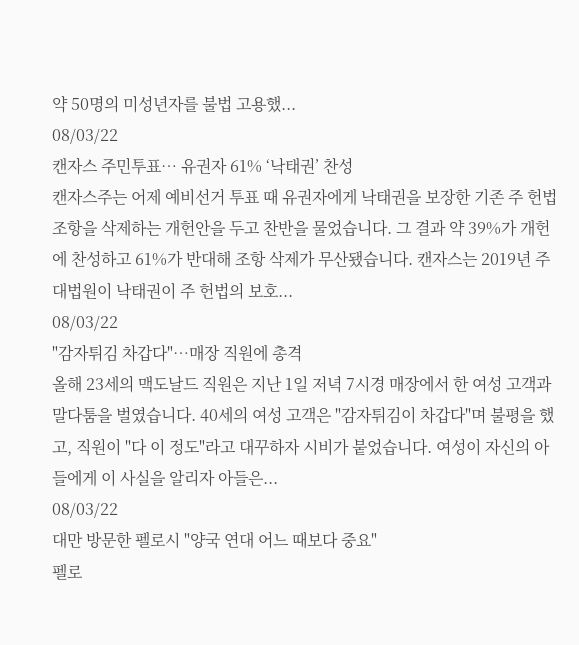약 50명의 미성년자를 불법 고용했...
08/03/22
캔자스 주민투표… 유권자 61% ‘낙태권’ 찬성
캔자스주는 어제 예비선거 투표 때 유권자에게 낙태권을 보장한 기존 주 헌법 조항을 삭제하는 개헌안을 두고 찬반을 물었습니다. 그 결과 약 39%가 개헌에 찬성하고 61%가 반대해 조항 삭제가 무산됐습니다. 캔자스는 2019년 주 대법원이 낙태권이 주 헌법의 보호...
08/03/22
"감자튀김 차갑다"…매장 직원에 총격
올해 23세의 맥도날드 직원은 지난 1일 저녁 7시경 매장에서 한 여성 고객과 말다툼을 벌였습니다. 40세의 여성 고객은 "감자튀김이 차갑다"며 불평을 했고, 직원이 "다 이 정도"라고 대꾸하자 시비가 붙었습니다. 여성이 자신의 아들에게 이 사실을 알리자 아들은...
08/03/22
대만 방문한 펠로시 "양국 연대 어느 때보다 중요"
펠로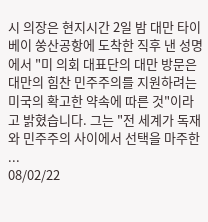시 의장은 현지시간 2일 밤 대만 타이베이 쑹산공항에 도착한 직후 낸 성명에서 "미 의회 대표단의 대만 방문은 대만의 힘찬 민주주의를 지원하려는 미국의 확고한 약속에 따른 것"이라고 밝혔습니다. 그는 "전 세계가 독재와 민주주의 사이에서 선택을 마주한 ...
08/02/22